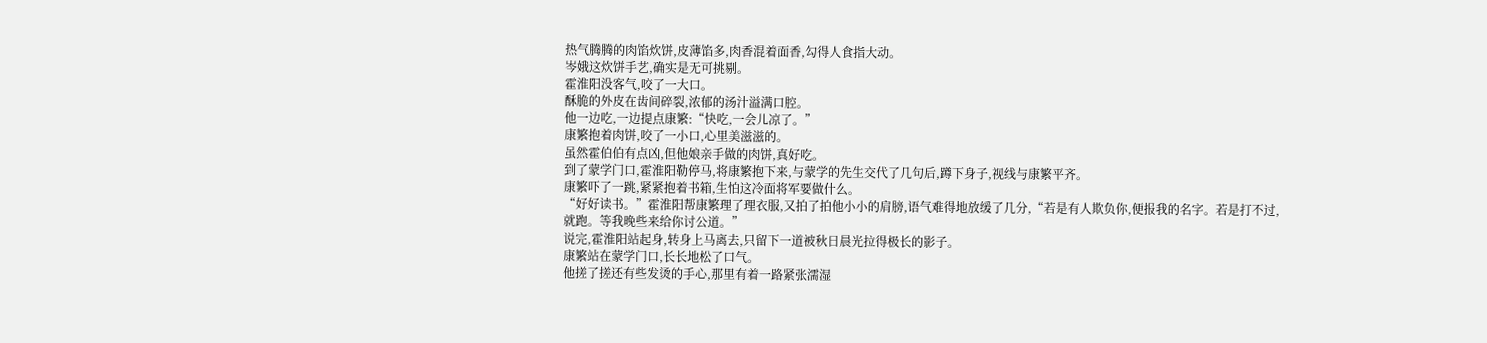热气腾腾的肉馅炊饼,皮薄馅多,肉香混着面香,勾得人食指大动。
岑娥这炊饼手艺,确实是无可挑剔。
霍淮阳没客气,咬了一大口。
酥脆的外皮在齿间碎裂,浓郁的汤汁溢满口腔。
他一边吃,一边提点康繁:“快吃,一会儿凉了。”
康繁抱着肉饼,咬了一小口,心里美滋滋的。
虽然霍伯伯有点凶,但他娘亲手做的肉饼,真好吃。
到了蒙学门口,霍淮阳勒停马,将康繁抱下来,与蒙学的先生交代了几句后,蹲下身子,视线与康繁平齐。
康繁吓了一跳,紧紧抱着书箱,生怕这冷面将军要做什么。
“好好读书。”霍淮阳帮康繁理了理衣服,又拍了拍他小小的肩膀,语气难得地放缓了几分,“若是有人欺负你,便报我的名字。若是打不过,就跑。等我晚些来给你讨公道。”
说完,霍淮阳站起身,转身上马离去,只留下一道被秋日晨光拉得极长的影子。
康繁站在蒙学门口,长长地松了口气。
他搓了搓还有些发烫的手心,那里有着一路紧张濡湿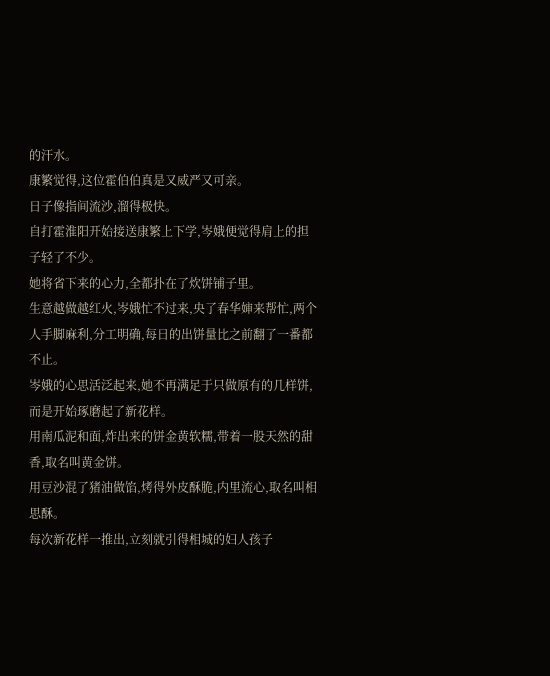的汗水。
康繁觉得,这位霍伯伯真是又威严又可亲。
日子像指间流沙,溜得极快。
自打霍淮阳开始接送康繁上下学,岑娥便觉得肩上的担子轻了不少。
她将省下来的心力,全都扑在了炊饼铺子里。
生意越做越红火,岑娥忙不过来,央了春华婶来帮忙,两个人手脚麻利,分工明确,每日的出饼量比之前翻了一番都不止。
岑娥的心思活泛起来,她不再满足于只做原有的几样饼,而是开始琢磨起了新花样。
用南瓜泥和面,炸出来的饼金黄软糯,带着一股天然的甜香,取名叫黄金饼。
用豆沙混了猪油做馅,烤得外皮酥脆,内里流心,取名叫相思酥。
每次新花样一推出,立刻就引得相城的妇人孩子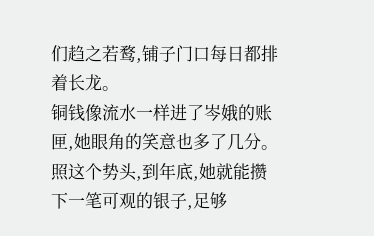们趋之若鹜,铺子门口每日都排着长龙。
铜钱像流水一样进了岑娥的账匣,她眼角的笑意也多了几分。
照这个势头,到年底,她就能攒下一笔可观的银子,足够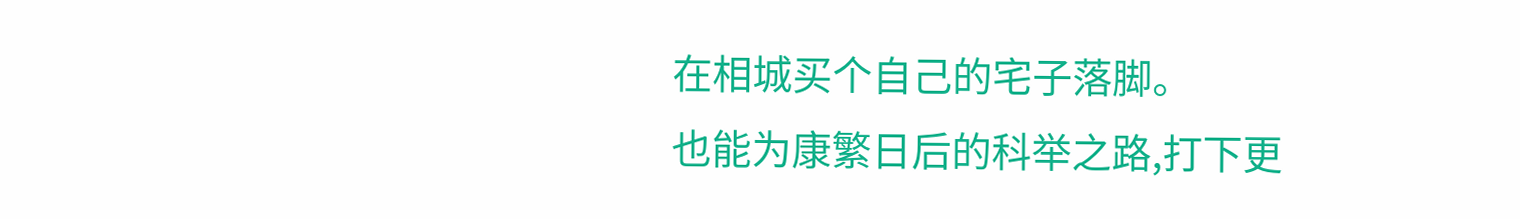在相城买个自己的宅子落脚。
也能为康繁日后的科举之路,打下更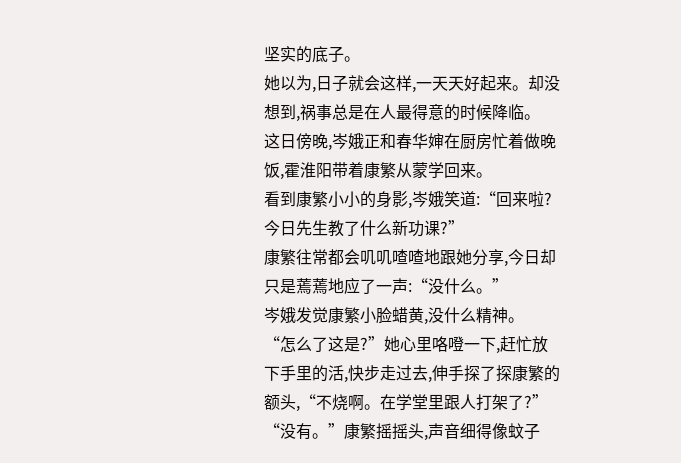坚实的底子。
她以为,日子就会这样,一天天好起来。却没想到,祸事总是在人最得意的时候降临。
这日傍晚,岑娥正和春华婶在厨房忙着做晚饭,霍淮阳带着康繁从蒙学回来。
看到康繁小小的身影,岑娥笑道:“回来啦?今日先生教了什么新功课?”
康繁往常都会叽叽喳喳地跟她分享,今日却只是蔫蔫地应了一声:“没什么。”
岑娥发觉康繁小脸蜡黄,没什么精神。
“怎么了这是?”她心里咯噔一下,赶忙放下手里的活,快步走过去,伸手探了探康繁的额头,“不烧啊。在学堂里跟人打架了?”
“没有。”康繁摇摇头,声音细得像蚊子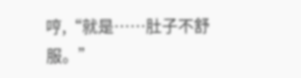哼,“就是……肚子不舒服。”